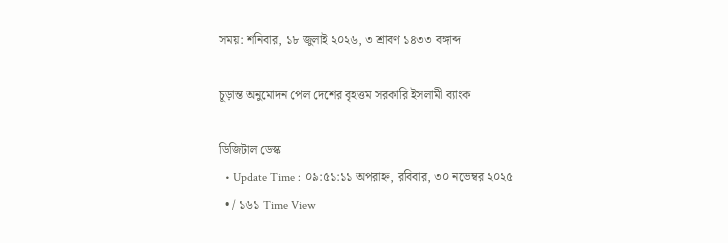সময়: শনিবার, ১৮ জুলাই ২০২৬, ৩ শ্রাবণ ১৪৩৩ বঙ্গাব্দ

চূড়ান্ত অনুমোদন পেল দেশের বৃহত্তম সরকারি ইসলামী ব্যাংক

ডিজিটাল ডেস্ক
  • Update Time : ০৯:৫১:১১ অপরাহ্ন, রবিবার, ৩০ নভেম্বর ২০২৫
  • / ১৬১ Time View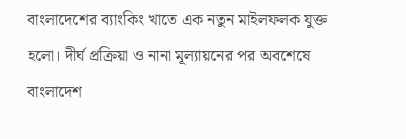বাংলাদেশের ব্যাংকিং খাতে এক নতুন মাইলফলক যুক্ত হলো। দীর্ঘ প্রক্রিয়া ও নানা মূল্যায়নের পর অবশেষে বাংলাদেশ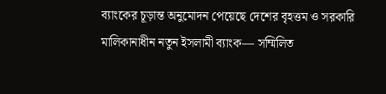ব্যাংকের চূড়ান্ত অনুমোদন পেয়েছে দেশের বৃহত্তম ও সরকারি মালিকানাধীন নতুন ইসলামী ব্যাংক— সম্মিলিত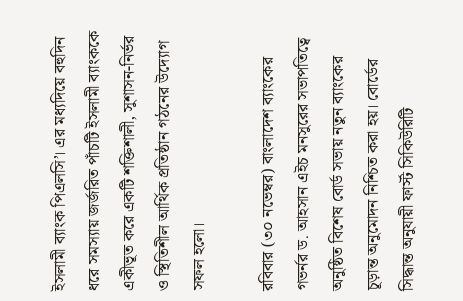ইসলামী ব্যাংক পিএলসি’। এর মধ্যদিয়ে বহুদিন ধরে সমস্যায় জর্জরিত পাঁচটি ইসলামী ব্যাংককে একীভূত করে একটি শক্তিশালী, সুশাসন-নির্ভর ও স্থিতিশীল আর্থিক প্রতিষ্ঠান গঠনের উদ্যোগ সফল হলো।

রবিবার (৩০ নভেম্বর) বাংলাদেশ ব্যাংকের গভর্নর ড. আহসান এইচ মনসুরের সভাপতিত্বে অনুষ্ঠিত বিশেষ বোর্ড সভায় নতুন ব্যাংকের চূড়ান্ত অনুমোদন নিশ্চিত করা হয়। বোর্ডের সিদ্ধান্ত অনুযায়ী ফার্স্ট সিকিউরিটি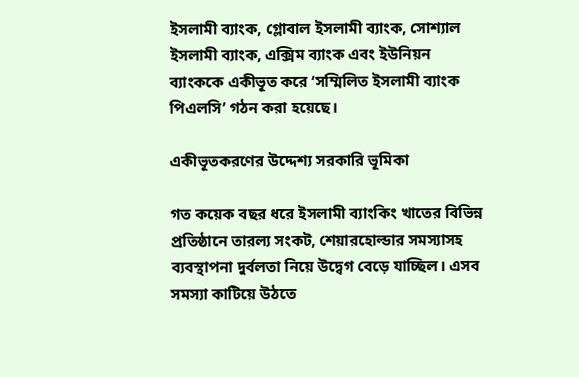ইসলামী ব্যাংক, গ্লোবাল ইসলামী ব্যাংক, সোশ্যাল ইসলামী ব্যাংক, এক্সিম ব্যাংক এবং ইউনিয়ন ব্যাংককে একীভূত করে ‘সম্মিলিত ইসলামী ব্যাংক পিএলসি’ গঠন করা হয়েছে।

একীভূতকরণের উদ্দেশ্য সরকারি ভূমিকা

গত কয়েক বছর ধরে ইসলামী ব্যাংকিং খাতের বিভিন্ন প্রতিষ্ঠানে তারল্য সংকট, শেয়ারহোল্ডার সমস্যাসহ ব্যবস্থাপনা দুর্বলতা নিয়ে উদ্বেগ বেড়ে যাচ্ছিল। এসব সমস্যা কাটিয়ে উঠতে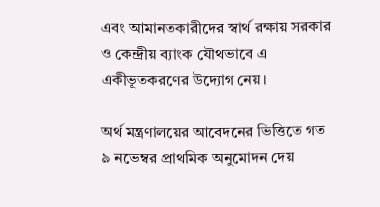এবং আমানতকারীদের স্বার্থ রক্ষায় সরকার ও কেন্দ্রীয় ব্যাংক যৌথভাবে এ একীভূতকরণের উদ্যোগ নেয়।

অর্থ মন্ত্রণালয়ের আবেদনের ভিত্তিতে গত ৯ নভেম্বর প্রাথমিক অনুমোদন দেয়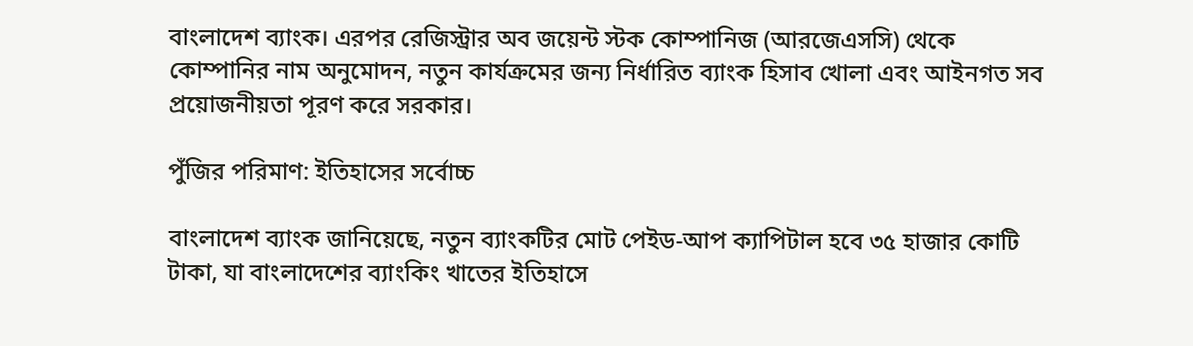বাংলাদেশ ব্যাংক। এরপর রেজিস্ট্রার অব জয়েন্ট স্টক কোম্পানিজ (আরজেএসসি) থেকে কোম্পানির নাম অনুমোদন, নতুন কার্যক্রমের জন্য নির্ধারিত ব্যাংক হিসাব খোলা এবং আইনগত সব প্রয়োজনীয়তা পূরণ করে সরকার।

পুঁজির পরিমাণ: ইতিহাসের সর্বোচ্চ

বাংলাদেশ ব্যাংক জানিয়েছে, নতুন ব্যাংকটির মোট পেইড-আপ ক্যাপিটাল হবে ৩৫ হাজার কোটি টাকা, যা বাংলাদেশের ব্যাংকিং খাতের ইতিহাসে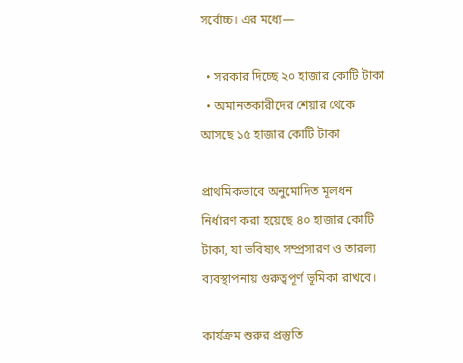সর্বোচ্চ। এর মধ্যে—

  • সরকার দিচ্ছে ২০ হাজার কোটি টাকা
  • অমানতকারীদের শেয়ার থেকে আসছে ১৫ হাজার কোটি টাকা

প্রাথমিকভাবে অনুমোদিত মূলধন নির্ধারণ করা হয়েছে ৪০ হাজার কোটি টাকা, যা ভবিষ্যৎ সম্প্রসারণ ও তারল্য ব্যবস্থাপনায় গুরুত্বপূর্ণ ভূমিকা রাখবে।

কার্যক্রম শুরুর প্রস্তুতি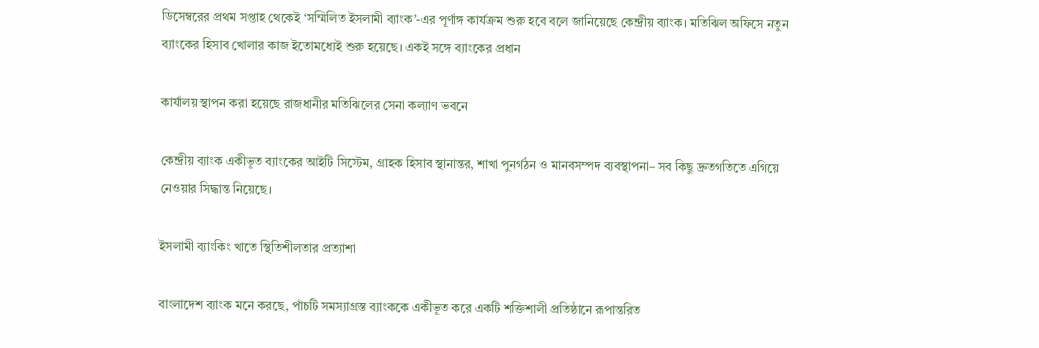ডিসেম্বরের প্রথম সপ্তাহ থেকেই ‘সম্মিলিত ইসলামী ব্যাংক’-এর পূর্ণাঙ্গ কার্যক্রম শুরু হবে বলে জানিয়েছে কেন্দ্রীয় ব্যাংক। মতিঝিল অফিসে নতুন ব্যাংকের হিসাব খোলার কাজ ইতোমধ্যেই শুরু হয়েছে। একই সঙ্গে ব্যাংকের প্রধান

কার্যালয় স্থাপন করা হয়েছে রাজধানীর মতিঝিলের সেনা কল্যাণ ভবনে

কেন্দ্রীয় ব্যাংক একীভূত ব্যাংকের আইটি সিস্টেম, গ্রাহক হিসাব স্থানান্তর, শাখা পুনর্গঠন ও মানবসম্পদ ব্যবস্থাপনা– সব কিছু দ্রুতগতিতে এগিয়ে নেওয়ার সিদ্ধান্ত নিয়েছে।

ইসলামী ব্যাংকিং খাতে স্থিতিশীলতার প্রত্যাশা

বাংলাদেশ ব্যাংক মনে করছে, পাঁচটি সমস্যাগ্রস্ত ব্যাংককে একীভূত করে একটি শক্তিশালী প্রতিষ্ঠানে রূপান্তরিত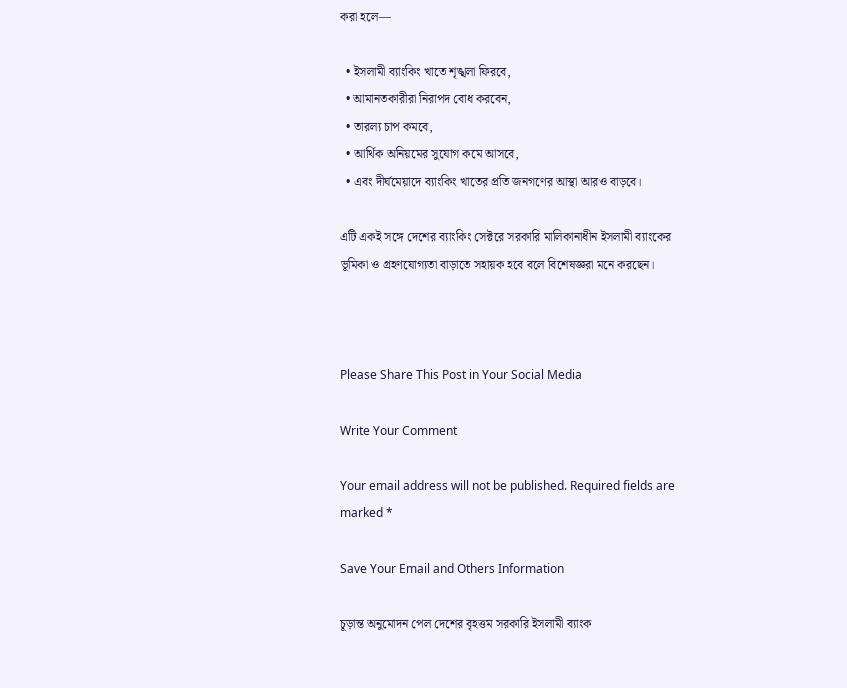করা হলে—

  • ইসলামী ব্যাংকিং খাতে শৃঙ্খলা ফিরবে,
  • আমানতকারীরা নিরাপদ বোধ করবেন,
  • তারল্য চাপ কমবে,
  • আর্থিক অনিয়মের সুযোগ কমে আসবে,
  • এবং দীর্ঘমেয়াদে ব্যাংকিং খাতের প্রতি জনগণের আস্থা আরও বাড়বে।

এটি একই সঙ্গে দেশের ব্যাংকিং সেক্টরে সরকারি মালিকানাধীন ইসলামী ব্যাংকের ভূমিকা ও গ্রহণযোগ্যতা বাড়াতে সহায়ক হবে বলে বিশেষজ্ঞরা মনে করছেন।



Please Share This Post in Your Social Media

Write Your Comment

Your email address will not be published. Required fields are marked *

Save Your Email and Others Information

চূড়ান্ত অনুমোদন পেল দেশের বৃহত্তম সরকারি ইসলামী ব্যাংক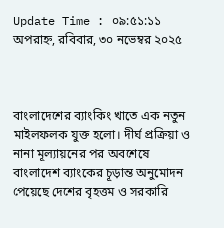Update Time : ০৯:৫১:১১ অপরাহ্ন, রবিবার, ৩০ নভেম্বর ২০২৫



বাংলাদেশের ব্যাংকিং খাতে এক নতুন মাইলফলক যুক্ত হলো। দীর্ঘ প্রক্রিয়া ও নানা মূল্যায়নের পর অবশেষে বাংলাদেশ ব্যাংকের চূড়ান্ত অনুমোদন পেয়েছে দেশের বৃহত্তম ও সরকারি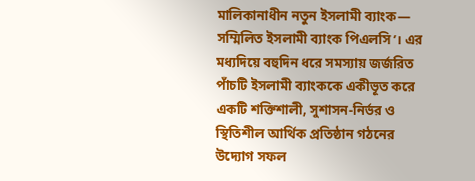মালিকানাধীন নতুন ইসলামী ব্যাংক— সম্মিলিত ইসলামী ব্যাংক পিএলসি’। এর মধ্যদিয়ে বহুদিন ধরে সমস্যায় জর্জরিত পাঁচটি ইসলামী ব্যাংককে একীভূত করে একটি শক্তিশালী, সুশাসন-নির্ভর ও স্থিতিশীল আর্থিক প্রতিষ্ঠান গঠনের উদ্যোগ সফল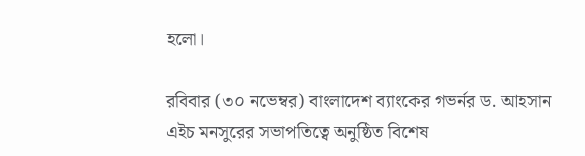হলো।

রবিবার (৩০ নভেম্বর) বাংলাদেশ ব্যাংকের গভর্নর ড. আহসান এইচ মনসুরের সভাপতিত্বে অনুষ্ঠিত বিশেষ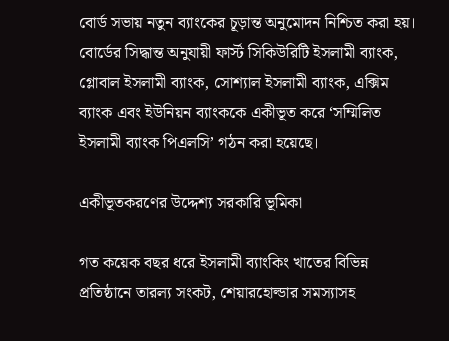বোর্ড সভায় নতুন ব্যাংকের চূড়ান্ত অনুমোদন নিশ্চিত করা হয়। বোর্ডের সিদ্ধান্ত অনুযায়ী ফার্স্ট সিকিউরিটি ইসলামী ব্যাংক, গ্লোবাল ইসলামী ব্যাংক, সোশ্যাল ইসলামী ব্যাংক, এক্সিম ব্যাংক এবং ইউনিয়ন ব্যাংককে একীভূত করে ‘সম্মিলিত ইসলামী ব্যাংক পিএলসি’ গঠন করা হয়েছে।

একীভূতকরণের উদ্দেশ্য সরকারি ভূমিকা

গত কয়েক বছর ধরে ইসলামী ব্যাংকিং খাতের বিভিন্ন প্রতিষ্ঠানে তারল্য সংকট, শেয়ারহোল্ডার সমস্যাসহ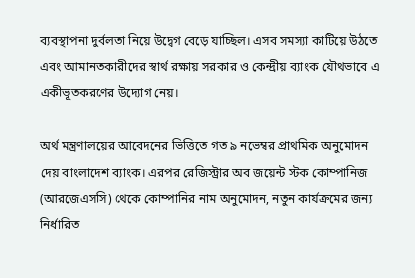ব্যবস্থাপনা দুর্বলতা নিয়ে উদ্বেগ বেড়ে যাচ্ছিল। এসব সমস্যা কাটিয়ে উঠতে এবং আমানতকারীদের স্বার্থ রক্ষায় সরকার ও কেন্দ্রীয় ব্যাংক যৌথভাবে এ একীভূতকরণের উদ্যোগ নেয়।

অর্থ মন্ত্রণালয়ের আবেদনের ভিত্তিতে গত ৯ নভেম্বর প্রাথমিক অনুমোদন দেয় বাংলাদেশ ব্যাংক। এরপর রেজিস্ট্রার অব জয়েন্ট স্টক কোম্পানিজ (আরজেএসসি) থেকে কোম্পানির নাম অনুমোদন, নতুন কার্যক্রমের জন্য নির্ধারিত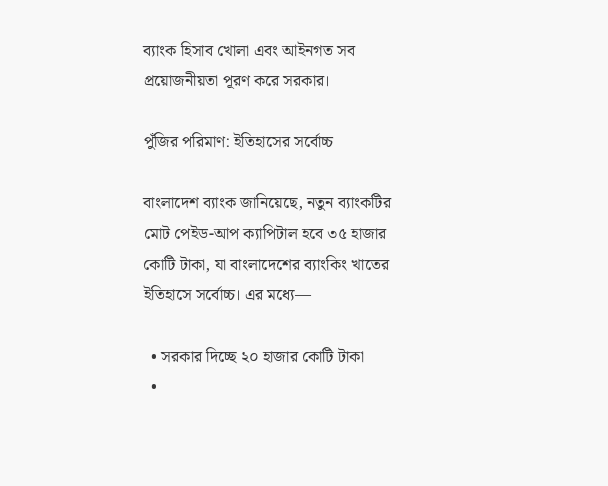ব্যাংক হিসাব খোলা এবং আইনগত সব প্রয়োজনীয়তা পূরণ করে সরকার।

পুঁজির পরিমাণ: ইতিহাসের সর্বোচ্চ

বাংলাদেশ ব্যাংক জানিয়েছে, নতুন ব্যাংকটির মোট পেইড-আপ ক্যাপিটাল হবে ৩৫ হাজার কোটি টাকা, যা বাংলাদেশের ব্যাংকিং খাতের ইতিহাসে সর্বোচ্চ। এর মধ্যে—

  • সরকার দিচ্ছে ২০ হাজার কোটি টাকা
  •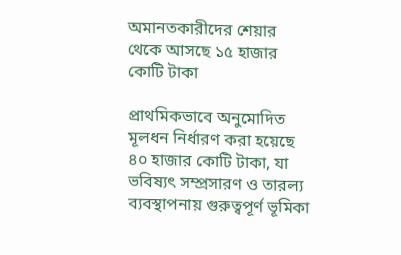অমানতকারীদের শেয়ার থেকে আসছে ১৫ হাজার কোটি টাকা

প্রাথমিকভাবে অনুমোদিত মূলধন নির্ধারণ করা হয়েছে ৪০ হাজার কোটি টাকা, যা ভবিষ্যৎ সম্প্রসারণ ও তারল্য ব্যবস্থাপনায় গুরুত্বপূর্ণ ভূমিকা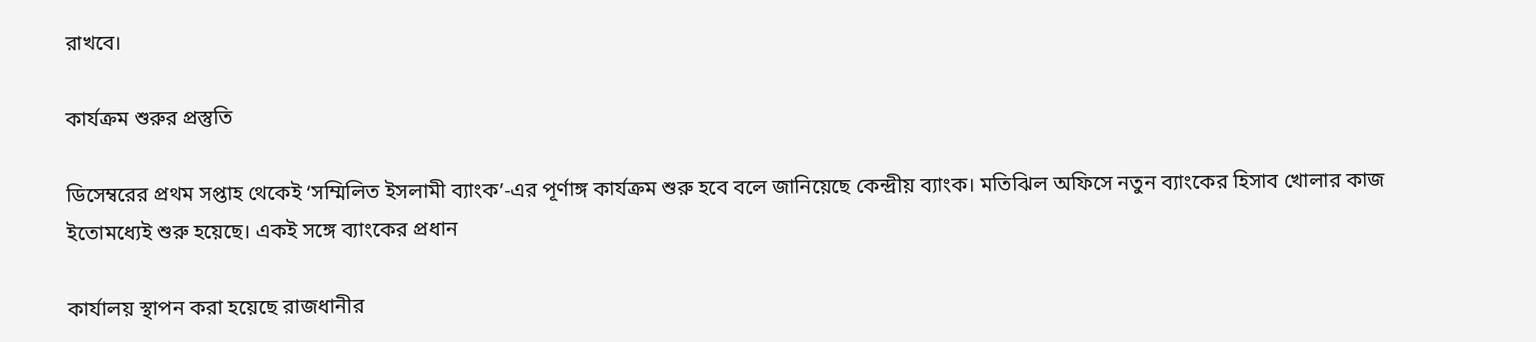রাখবে।

কার্যক্রম শুরুর প্রস্তুতি

ডিসেম্বরের প্রথম সপ্তাহ থেকেই ‘সম্মিলিত ইসলামী ব্যাংক’-এর পূর্ণাঙ্গ কার্যক্রম শুরু হবে বলে জানিয়েছে কেন্দ্রীয় ব্যাংক। মতিঝিল অফিসে নতুন ব্যাংকের হিসাব খোলার কাজ ইতোমধ্যেই শুরু হয়েছে। একই সঙ্গে ব্যাংকের প্রধান

কার্যালয় স্থাপন করা হয়েছে রাজধানীর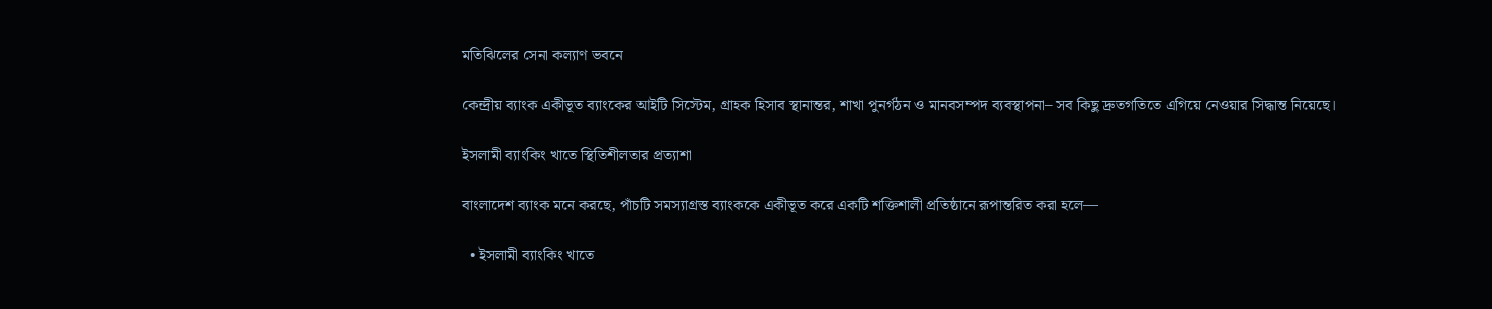মতিঝিলের সেনা কল্যাণ ভবনে

কেন্দ্রীয় ব্যাংক একীভূত ব্যাংকের আইটি সিস্টেম, গ্রাহক হিসাব স্থানান্তর, শাখা পুনর্গঠন ও মানবসম্পদ ব্যবস্থাপনা– সব কিছু দ্রুতগতিতে এগিয়ে নেওয়ার সিদ্ধান্ত নিয়েছে।

ইসলামী ব্যাংকিং খাতে স্থিতিশীলতার প্রত্যাশা

বাংলাদেশ ব্যাংক মনে করছে, পাঁচটি সমস্যাগ্রস্ত ব্যাংককে একীভূত করে একটি শক্তিশালী প্রতিষ্ঠানে রূপান্তরিত করা হলে—

  • ইসলামী ব্যাংকিং খাতে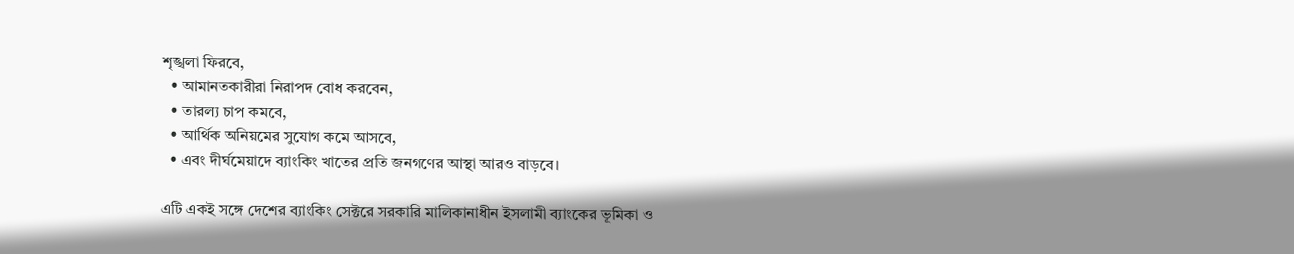শৃঙ্খলা ফিরবে,
  • আমানতকারীরা নিরাপদ বোধ করবেন,
  • তারল্য চাপ কমবে,
  • আর্থিক অনিয়মের সুযোগ কমে আসবে,
  • এবং দীর্ঘমেয়াদে ব্যাংকিং খাতের প্রতি জনগণের আস্থা আরও বাড়বে।

এটি একই সঙ্গে দেশের ব্যাংকিং সেক্টরে সরকারি মালিকানাধীন ইসলামী ব্যাংকের ভূমিকা ও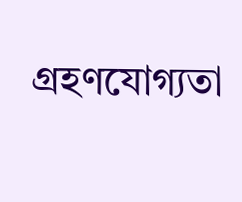গ্রহণযোগ্যতা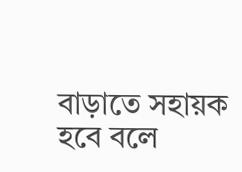বাড়াতে সহায়ক হবে বলে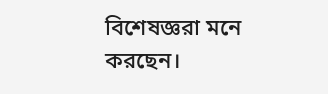বিশেষজ্ঞরা মনে করছেন।